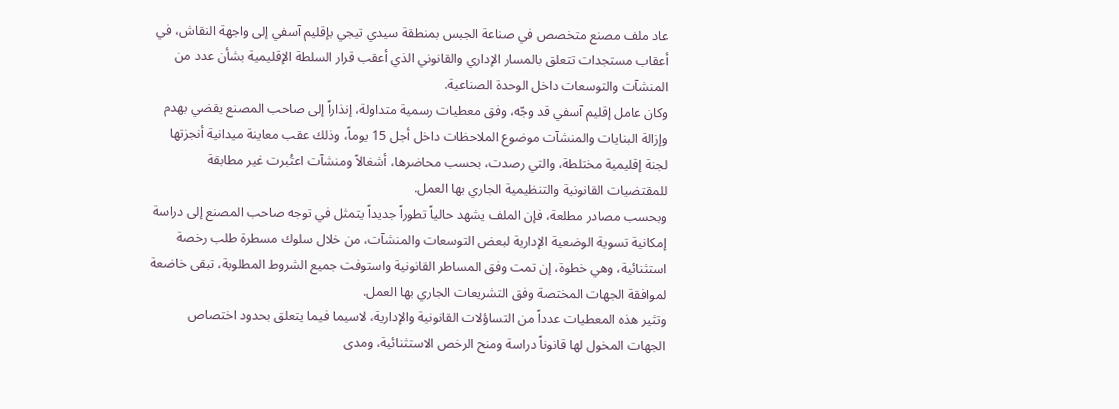عاد ملف مصنع متخصص في صناعة الجبس بمنطقة سيدي تيجي بإقليم آسفي إلى واجهة النقاش، في أعقاب مستجدات تتعلق بالمسار الإداري والقانوني الذي أعقب قرار السلطة الإقليمية بشأن عدد من المنشآت والتوسعات داخل الوحدة الصناعية.
وكان عامل إقليم آسفي قد وجّه، وفق معطيات رسمية متداولة، إنذاراً إلى صاحب المصنع يقضي بهدم وإزالة البنايات والمنشآت موضوع الملاحظات داخل أجل 15 يوماً، وذلك عقب معاينة ميدانية أنجزتها لجنة إقليمية مختلطة، والتي رصدت، بحسب محاضرها، أشغالاً ومنشآت اعتُبرت غير مطابقة للمقتضيات القانونية والتنظيمية الجاري بها العمل.
وبحسب مصادر مطلعة، فإن الملف يشهد حالياً تطوراً جديداً يتمثل في توجه صاحب المصنع إلى دراسة إمكانية تسوية الوضعية الإدارية لبعض التوسعات والمنشآت، من خلال سلوك مسطرة طلب رخصة استثنائية، وهي خطوة، إن تمت وفق المساطر القانونية واستوفت جميع الشروط المطلوبة، تبقى خاضعة لموافقة الجهات المختصة وفق التشريعات الجاري بها العمل.
وتثير هذه المعطيات عدداً من التساؤلات القانونية والإدارية، لاسيما فيما يتعلق بحدود اختصاص الجهات المخول لها قانوناً دراسة ومنح الرخص الاستثنائية، ومدى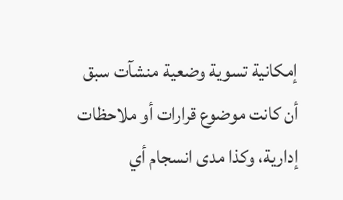إمكانية تسوية وضعية منشآت سبق أن كانت موضوع قرارات أو ملاحظات إدارية، وكذا مدى انسجام أي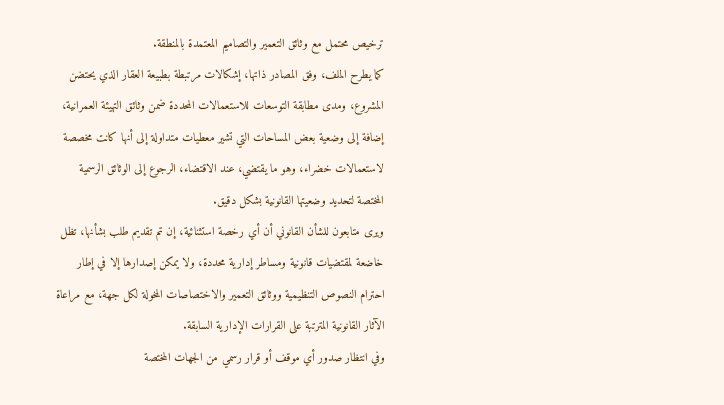ترخيص محتمل مع وثائق التعمير والتصاميم المعتمدة بالمنطقة.
كما يطرح الملف، وفق المصادر ذاتها، إشكالات مرتبطة بطبيعة العقار الذي يحتضن المشروع، ومدى مطابقة التوسعات للاستعمالات المحددة ضمن وثائق التهيئة العمرانية، إضافة إلى وضعية بعض المساحات التي تشير معطيات متداولة إلى أنها كانت مخصصة لاستعمالات خضراء، وهو ما يقتضي، عند الاقتضاء، الرجوع إلى الوثائق الرسمية المختصة لتحديد وضعيتها القانونية بشكل دقيق.
ويرى متابعون للشأن القانوني أن أي رخصة استثنائية، إن تم تقديم طلب بشأنها، تظل خاضعة لمقتضيات قانونية ومساطر إدارية محددة، ولا يمكن إصدارها إلا في إطار احترام النصوص التنظيمية ووثائق التعمير والاختصاصات المخولة لكل جهة، مع مراعاة الآثار القانونية المترتبة على القرارات الإدارية السابقة.
وفي انتظار صدور أي موقف أو قرار رسمي من الجهات المختصة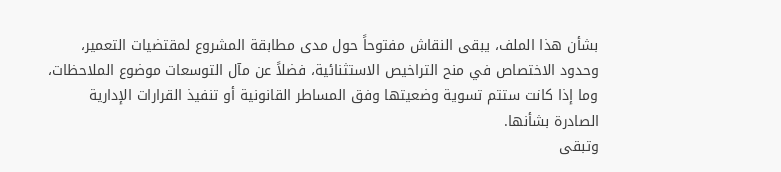بشأن هذا الملف، يبقى النقاش مفتوحاً حول مدى مطابقة المشروع لمقتضيات التعمير، وحدود الاختصاص في منح التراخيص الاستثنائية، فضلاً عن مآل التوسعات موضوع الملاحظات، وما إذا كانت ستتم تسوية وضعيتها وفق المساطر القانونية أو تنفيذ القرارات الإدارية الصادرة بشأنها.
وتبقى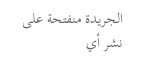الجريدة منفتحة على نشر أي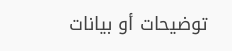توضيحات أو بيانات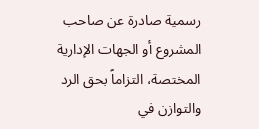رسمية صادرة عن صاحب المشروع أو الجهات الإدارية المختصة، التزاماً بحق الرد والتوازن في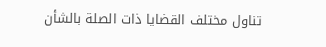تناول مختلف القضايا ذات الصلة بالشأن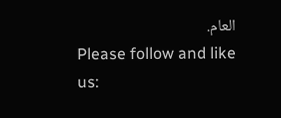العام.
Please follow and like us: